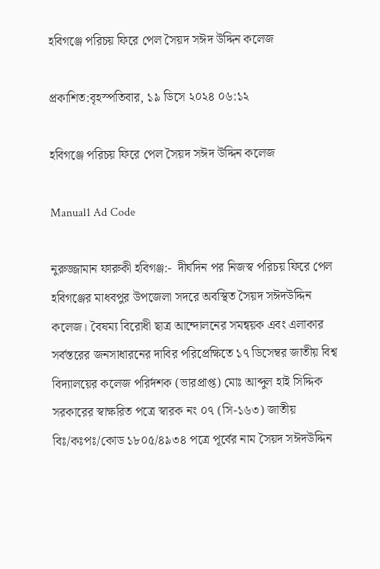হবিগঞ্জে পরিচয় ফিরে পেল সৈয়দ সঈদ উদ্দিন কলেজ

প্রকাশিত:বৃহস্পতিবার, ১৯ ডিসে ২০২৪ ০৬:১২

হবিগঞ্জে পরিচয় ফিরে পেল সৈয়দ সঈদ উদ্দিন কলেজ

Manual1 Ad Code

নুরুজ্জামান ফারুকী হবিগঞ্জ:-  দীর্ঘদিন পর নিজস্ব পরিচয় ফিরে পেল  হবিগঞ্জের মাধবপুর উপজেলা সদরে অবস্থিত সৈয়দ সঈদউদ্দিন কলেজ। বৈষম্য বিরোধী ছাত্র আন্দোলনের সমন্বয়ক এবং এলাকার সর্বস্তরের জনসাধারনের দাবির পরিপ্রেক্ষিতে ১৭ ডিসেম্বর জাতীয় বিশ্ব বিদ্যালয়ের কলেজ পরির্দশক (ভারপ্রাপ্ত) মোঃ আব্দুল হাই সিদ্দিক সরকারের স্বাক্ষরিত পত্রে স্বারক নং ০৭ (সি-১৬৩) জাতীয় বিঃ/কঃপঃ/কোড ১৮০৫/৪৯৩৪ পত্রে পূর্বের নাম সৈয়দ সঈদউদ্দিন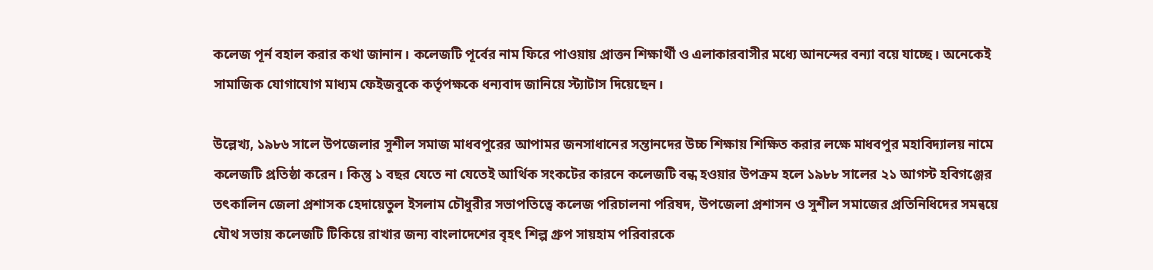কলেজ পূর্ন বহাল করার কথা জানান। কলেজটি পূর্বের নাম ফিরে পাওয়ায় প্রাত্তন শিক্ষার্থী ও এলাকারবাসীর মধ্যে আনন্দের বন্যা বয়ে যাচ্ছে। অনেকেই সামাজিক যোগাযোগ মাধ্যম ফেইজবুকে কর্তৃপক্ষকে ধন্যবাদ জানিয়ে স্ট্যাটাস দিয়েছেন।

উল্লেখ্য, ১৯৮৬ সালে উপজেলার সুশীল সমাজ মাধবপুরের আপামর জনসাধানের সন্তানদের উচ্চ শিক্ষায় শিক্ষিত করার লক্ষে মাধবপুর মহাবিদ্যালয় নামে কলেজটি প্রতিষ্ঠা করেন। কিন্তু ১ বছর যেতে না যেতেই আর্থিক সংকটের কারনে কলেজটি বন্ধ হওয়ার উপক্রম হলে ১৯৮৮ সালের ২১ আগস্ট হবিগঞ্জের তৎকালিন জেলা প্রশাসক হেদায়েতুল ইসলাম চৌধুরীর সভাপতিত্বে কলেজ পরিচালনা পরিষদ, উপজেলা প্রশাসন ও সুশীল সমাজের প্রতিনিধিদের সমন্বয়ে যৌথ সভায় কলেজটি টিকিয়ে রাখার জন্য বাংলাদেশের বৃহৎ শিল্প গ্রুপ সায়হাম পরিবারকে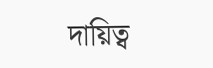দায়িত্ব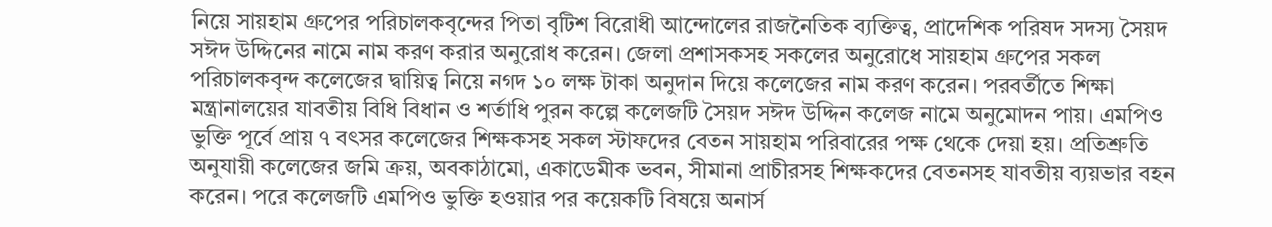নিয়ে সায়হাম গ্রুপের পরিচালকবৃন্দের পিতা বৃটিশ বিরোধী আন্দোলের রাজনৈতিক ব্যক্তিত্ব, প্রাদেশিক পরিষদ সদস্য সৈয়দ সঈদ উদ্দিনের নামে নাম করণ করার অনুরোধ করেন। জেলা প্রশাসকসহ সকলের অনুরোধে সায়হাম গ্রুপের সকল পরিচালকবৃন্দ কলেজের দ্বায়িত্ব নিয়ে নগদ ১০ লক্ষ টাকা অনুদান দিয়ে কলেজের নাম করণ করেন। পরবর্তীতে শিক্ষা মন্ত্রানালয়ের যাবতীয় বিধি বিধান ও শর্তাধি পুরন কল্পে কলেজটি সৈয়দ সঈদ উদ্দিন কলেজ নামে অনুমোদন পায়। এমপিও ভুক্তি পূর্বে প্রায় ৭ বৎসর কলেজের শিক্ষকসহ সকল স্টাফদের বেতন সায়হাম পরিবারের পক্ষ থেকে দেয়া হয়। প্রতিশ্রুতি অনুযায়ী কলেজের জমি ক্রয়, অবকাঠামো, একাডেমীক ভবন, সীমানা প্রাচীরসহ শিক্ষকদের বেতনসহ যাবতীয় ব্যয়ভার বহন করেন। পরে কলেজটি এমপিও ভুক্তি হওয়ার পর কয়েকটি বিষয়ে অনার্স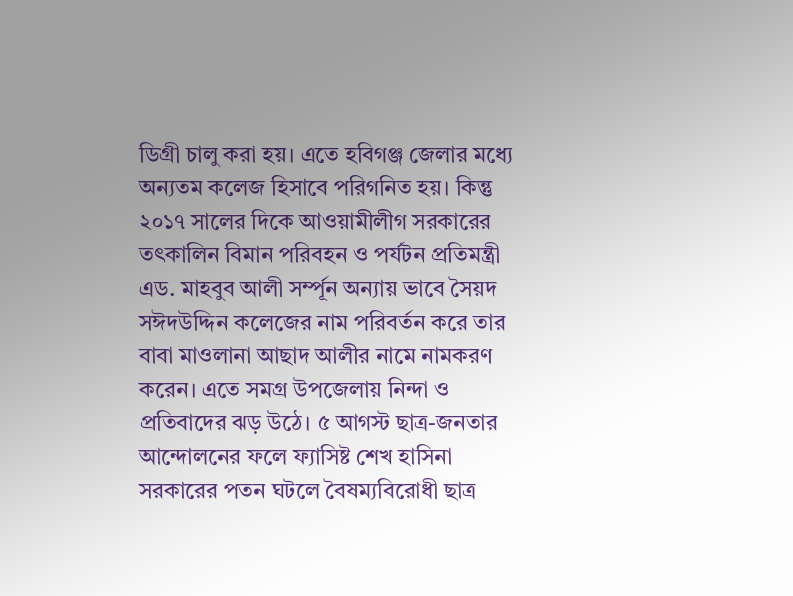ডিগ্রী চালু করা হয়। এতে হবিগঞ্জ জেলার মধ্যে অন্যতম কলেজ হিসাবে পরিগনিত হয়। কিন্তু ২০১৭ সালের দিকে আওয়ামীলীগ সরকারের তৎকালিন বিমান পরিবহন ও পর্যটন প্রতিমন্ত্রী এড. মাহবুব আলী সর্ম্পূন অন্যায় ভাবে সৈয়দ সঈদউদ্দিন কলেজের নাম পরিবর্তন করে তার বাবা মাওলানা আছাদ আলীর নামে নামকরণ করেন। এতে সমগ্র উপজেলায় নিন্দা ও প্রতিবাদের ঝড় উঠে। ৫ আগস্ট ছাত্র-জনতার আন্দোলনের ফলে ফ্যাসিষ্ট শেখ হাসিনা সরকারের পতন ঘটলে বৈষম্যবিরোধী ছাত্র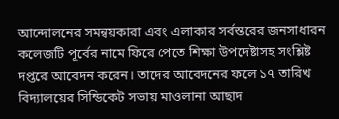আন্দোলনের সমন্বয়কারা এবং এলাকার সর্বস্তরের জনসাধারন কলেজটি পূর্বের নামে ফিরে পেতে শিক্ষা উপদেষ্টাসহ সংশ্লিষ্ট দপ্তরে আবেদন করেন। তাদের আবেদনের ফলে ১৭ তারিখ বিদ্যালয়ের সিন্ডিকেট সভায় মাওলানা আছাদ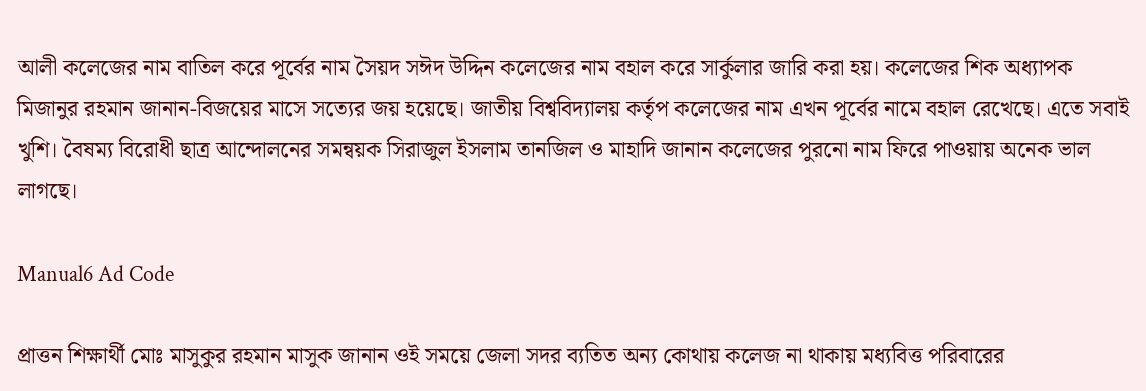আলী কলেজের নাম বাতিল করে পূর্বের নাম সৈয়দ সঈদ উদ্দিন কলেজের নাম বহাল করে সার্কুলার জারি করা হয়। কলেজের শিক অধ্যাপক মিজানুর রহমান জানান-বিজয়ের মাসে সত্যের জয় হয়েছে। জাতীয় বিশ্ববিদ্যালয় কর্তৃপ কলেজের নাম এখন পূর্বের নামে বহাল রেখেছে। এতে সবাই খুশি। বৈষম্য বিরোধী ছাত্র আন্দোলনের সমন্বয়ক সিরাজুল ইসলাম তানজিল ও মাহাদি জানান কলেজের পুরনো নাম ফিরে পাওয়ায় অনেক ভাল লাগছে।

Manual6 Ad Code

প্রাত্তন শিক্ষার্থী মোঃ মাসুকুর রহমান মাসুক জানান ওই সময়ে জেলা সদর ব্যতিত অন্য কোথায় কলেজ না থাকায় মধ্যবিত্ত পরিবারের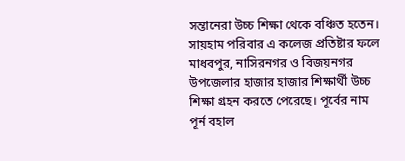সন্তানেরা উচ্চ শিক্ষা থেকে বঞ্চিত হতেন। সায়হাম পরিবার এ কলেজ প্রতিষ্টার ফলে মাধবপুর, নাসিরনগর ও বিজয়নগর উপজেলার হাজার হাজার শিক্ষার্থী উচ্চ শিক্ষা গ্রহন করতে পেরেছে। পূর্বের নাম পূর্ন বহাল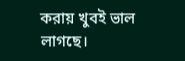করায় খুবই ভাল লাগছে।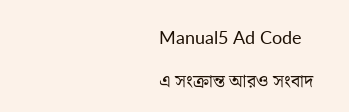Manual5 Ad Code

এ সংক্রান্ত আরও সংবাদ